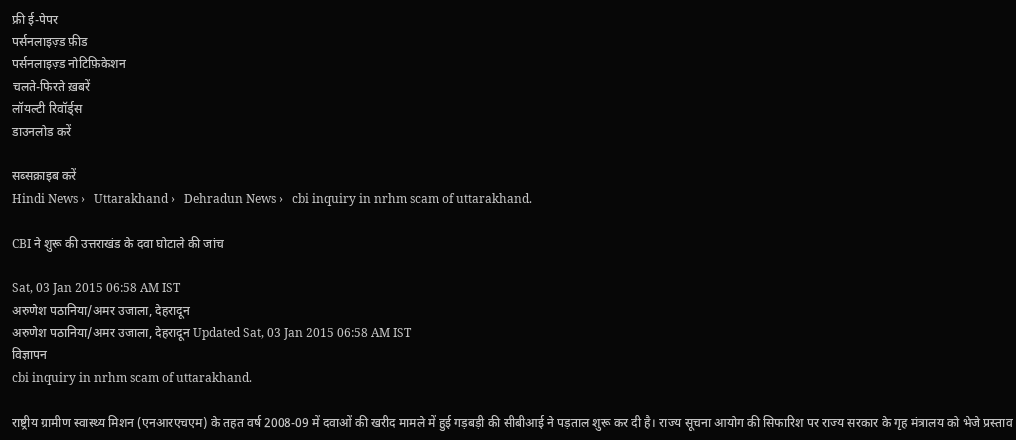फ्री ई-पेपर
पर्सनलाइज़्ड फ़ीड
पर्सनलाइज़्ड नोटिफ़िकेशन
चलते-फिरते ख़बरें
लॉयल्टी रिवॉर्ड्स
डाउनलोड करें

सब्सक्राइब करें
Hindi News ›   Uttarakhand ›   Dehradun News ›   cbi inquiry in nrhm scam of uttarakhand.

CBI ने शुरू की उत्तराखंड के दवा घोटाले की जांच

Sat, 03 Jan 2015 06:58 AM IST
अरुणेश पठानिया/अमर उजाला, देहरादून
अरुणेश पठानिया/अमर उजाला, देहरादून Updated Sat, 03 Jan 2015 06:58 AM IST
विज्ञापन
cbi inquiry in nrhm scam of uttarakhand.

राष्ट्रीय ग्रामीण स्वास्थ्य मिशन (एनआरएचएम) के तहत वर्ष 2008-09 में दवाओं की खरीद मामले में हुई गड़बड़ी की सीबीआई ने पड़ताल शुरू कर दी है। राज्य सूचना आयोग की सिफारिश पर राज्य सरकार के गृह मंत्रालय को भेजे प्रस्ताव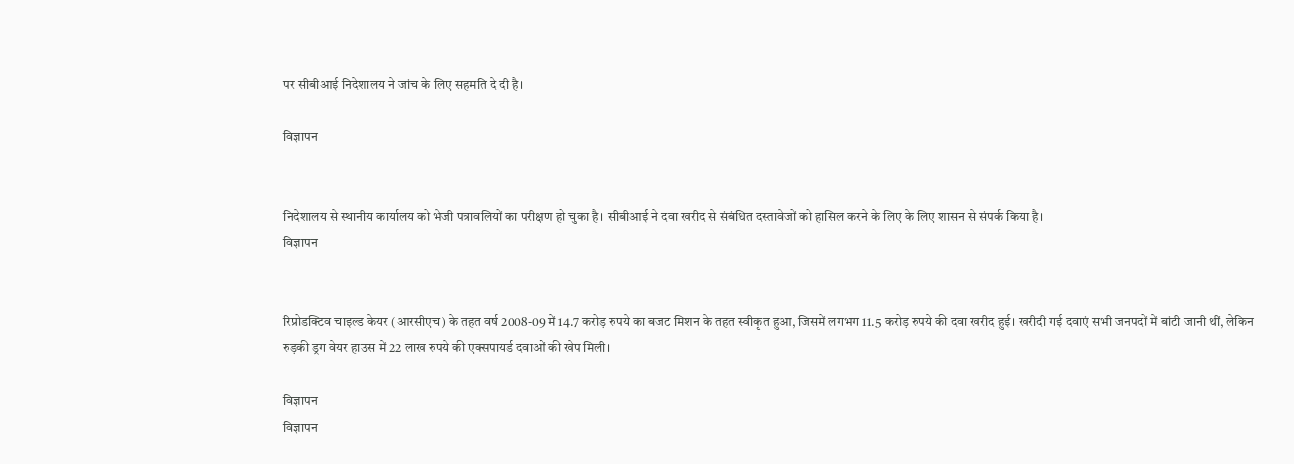पर सीबीआई निदेशालय ने जांच के लिए सहमति दे दी है।

विज्ञापन


निदेशालय से स्थानीय कार्यालय को भेजी पत्रावलियों का परीक्षण हो चुका है। सीबीआई ने दवा खरीद से संबंधित दस्तावेजों को हासिल करने के लिए के लिए शासन से संपर्क किया है।
विज्ञापन


रिप्रोडक्टिव चाइल्ड केयर (आरसीएच) के तहत वर्ष 2008-09 में 14.7 करोड़ रुपये का बजट मिशन के तहत स्वीकृत हुआ, जिसमें लगभग 11.5 करोड़ रुपये की दवा खरीद हुई। खरीदी गई दवाएं सभी जनपदों में बांटी जानी थीं, लेकिन रुड़की ड्रग वेयर हाउस में 22 लाख रुपये की एक्सपायर्ड दवाओं की खेप मिली।

विज्ञापन
विज्ञापन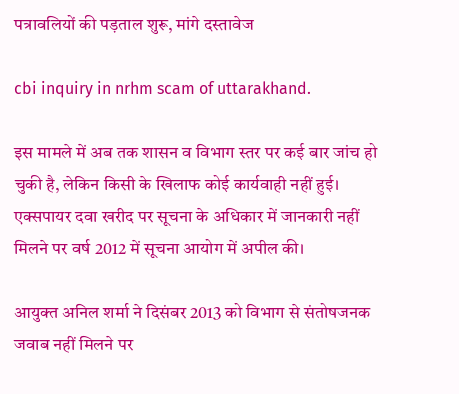पत्रावलियों की पड़ताल शुरू, मांगे दस्तावेज

cbi inquiry in nrhm scam of uttarakhand.

इस मामले में अब तक शासन व विभाग स्तर पर कई बार जांच हो चुकी है, लेकिन किसी के खिलाफ कोई कार्यवाही नहीं हुई। एक्सपायर दवा खरीद पर सूचना के अधिकार में जानकारी नहीं मिलने पर वर्ष 2012 में सूचना आयोग में अपील की।

आयुक्त अनिल शर्मा ने दिसंबर 2013 को विभाग से संतोषजनक जवाब नहीं मिलने पर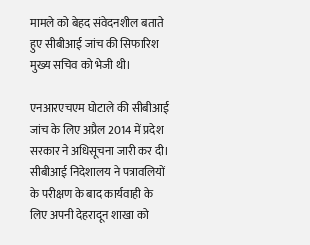मामले को बेहद संवेदनशील बताते हुए सीबीआई जांच की सिफारिश मुख्य सचिव को भेजी थी।

एनआरएचएम घोटाले की सीबीआई जांच के लिए अप्रैल 2014 में प्रदेश सरकार ने अधिसूचना जारी कर दी। सीबीआई निदेशालय ने पत्रावलियों के परीक्षण के बाद कार्यवाही के लिए अपनी देहरादून शाखा को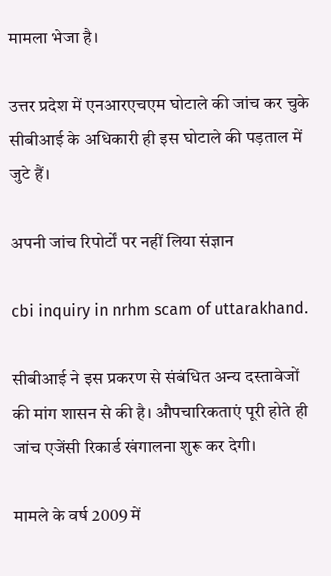मामला भेजा है।

उत्तर प्रदेश में एनआरएचएम घोटाले की जांच कर चुके सीबीआई के अधिकारी ही इस घोटाले की पड़ताल में जुटे हैं।

अपनी जांच रिपोर्टों पर नहीं लिया संज्ञान

cbi inquiry in nrhm scam of uttarakhand.

सीबीआई ने इस प्रकरण से संबंधित अन्य दस्तावेजों की मांग शासन से की है। औपचारिकताएं पूरी होते ही जांच एजेंसी रिकार्ड खंगालना शुरू कर देगी।

मामले के वर्ष 2009 में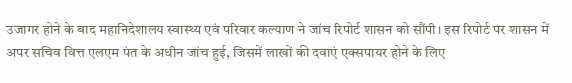उजागर होने के बाद महानिदेशालय स्वास्थ्य एवं परिवार कल्याण ने जांच रिपोर्ट शासन को सौंपी। इस रिपोर्ट पर शासन में अपर सचिव वित्त एलएम पंत के अधीन जांच हुई, जिसमें लाखों की दवाएं एक्सपायर होने के लिए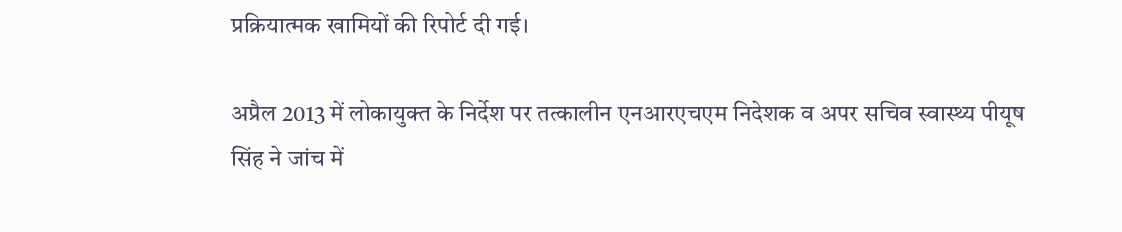प्रक्रियात्मक खामियों की रिपोर्ट दी गई।

अप्रैल 2013 में लोकायुक्त के निर्देश पर तत्कालीन एनआरएचएम निदेशक व अपर सचिव स्वास्थ्य पीयूष सिंह ने जांच में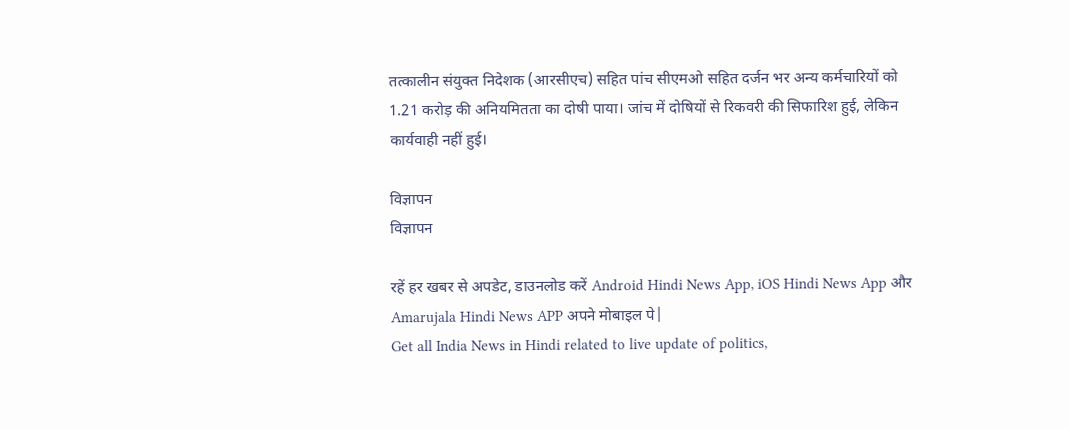तत्कालीन संयुक्त निदेशक (आरसीएच) सहित पांच सीएमओ सहित दर्जन भर अन्य कर्मचारियों को 1.21 करोड़ की अनियमितता का दोषी पाया। जांच में दोषियों से रिकवरी की सिफारिश हुई, लेकिन कार्यवाही नहीं हुई।

विज्ञापन
विज्ञापन

रहें हर खबर से अपडेट, डाउनलोड करें Android Hindi News App, iOS Hindi News App और Amarujala Hindi News APP अपने मोबाइल पे|
Get all India News in Hindi related to live update of politics,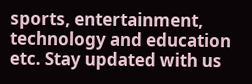sports, entertainment, technology and education etc. Stay updated with us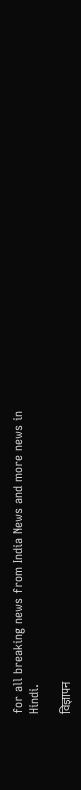for all breaking news from India News and more news in Hindi.

विज्ञापन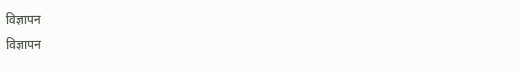विज्ञापन
विज्ञापन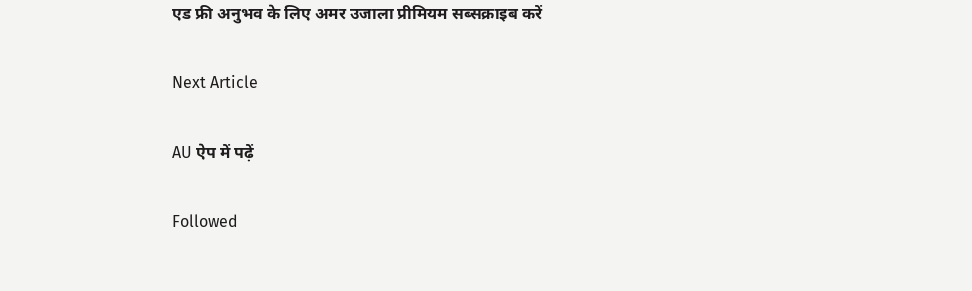एड फ्री अनुभव के लिए अमर उजाला प्रीमियम सब्सक्राइब करें

Next Article

AU ऐप में पढ़ें

Followed